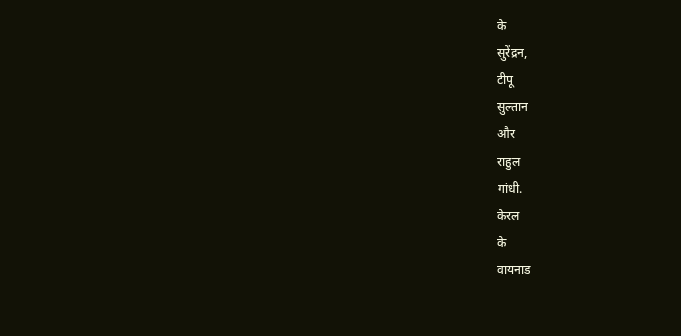के
सुरेंद्रन,
टीपू
सुल्तान
और
राहुल
गांधी.
केरल
के
वायनाड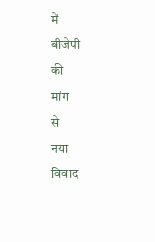में
बीजेपी
की
मांग
से
नया
विवाद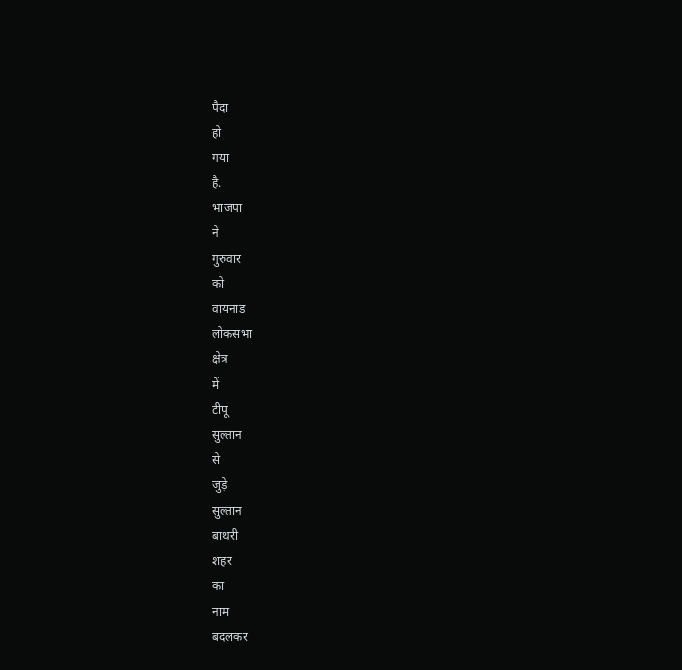पैदा
हो
गया
है.
भाजपा
ने
गुरुवार
को
वायनाड
लोकसभा
क्षेत्र
में
टीपू
सुल्तान
से
जुड़े
सुल्तान
बाथरी
शहर
का
नाम
बदलकर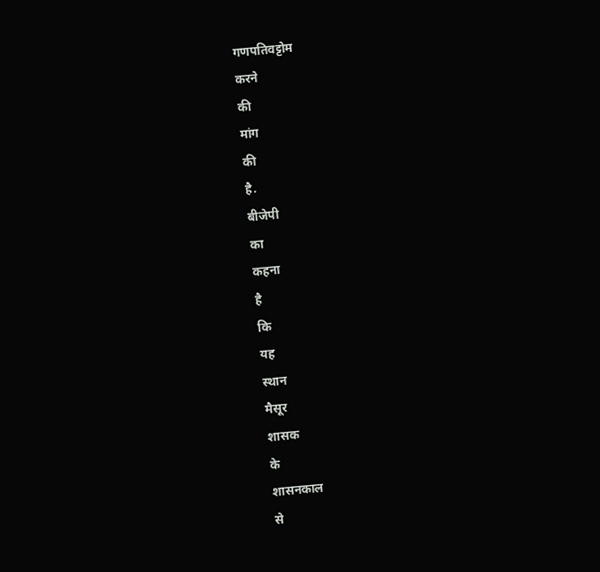गणपतिवट्टोम
करने
की
मांग
की
है.
बीजेपी
का
कहना
है
कि
यह
स्थान
मैसूर
शासक
के
शासनकाल
से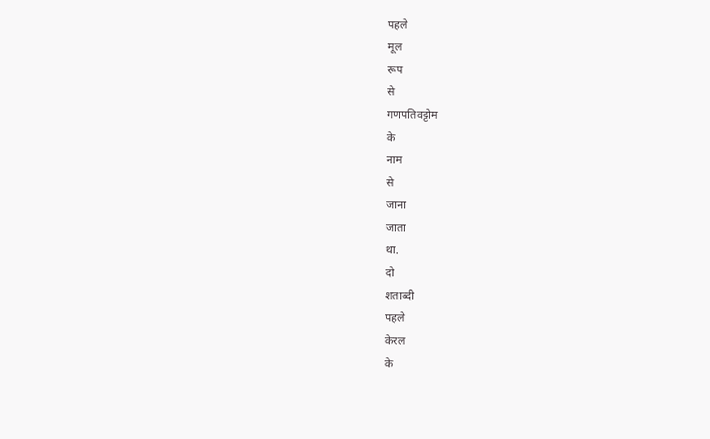पहले
मूल
रूप
से
गणपतिवट्टोम
के
नाम
से
जाना
जाता
था.
दो
शताब्दी
पहले
केरल
के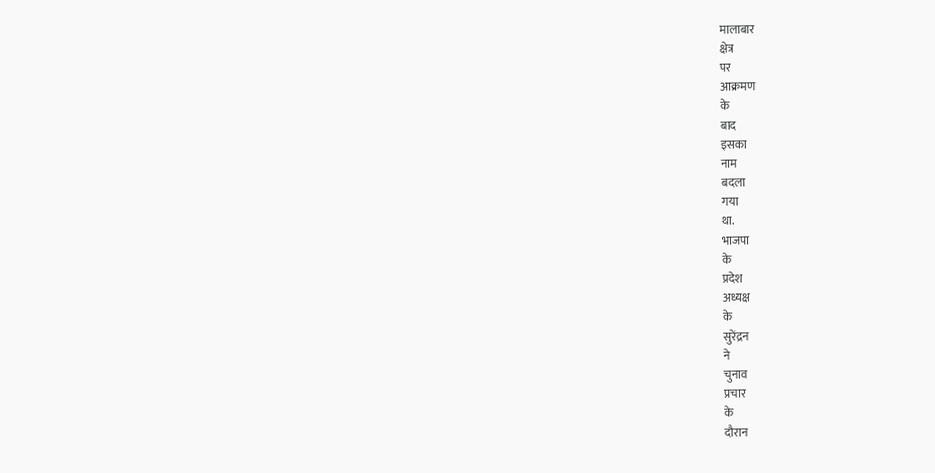मालाबार
क्षेत्र
पर
आक्रमण
के
बाद
इसका
नाम
बदला
गया
था.
भाजपा
के
प्रदेश
अध्यक्ष
के
सुरेंद्रन
ने
चुनाव
प्रचार
के
दौरान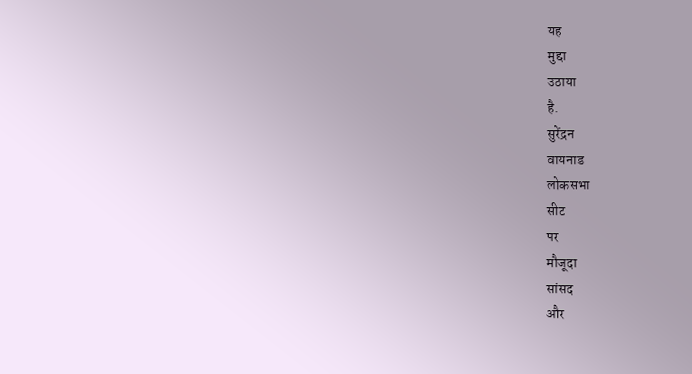यह
मुद्दा
उठाया
है.
सुरेंद्रन
वायनाड
लोकसभा
सीट
पर
मौजूदा
सांसद
और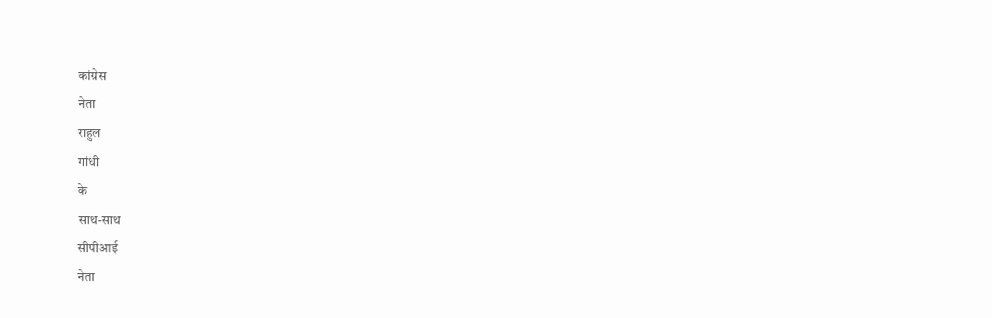कांग्रेस
नेता
राहुल
गांधी
के
साथ-साथ
सीपीआई
नेता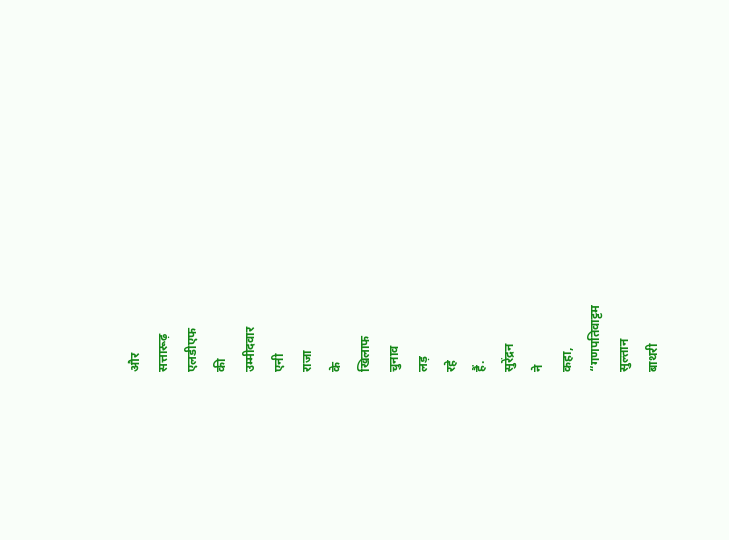और
सत्तारूढ़
एलडीएफ
की
उम्मीदवार
एनी
राजा
के
खिलाफ
चुनाव
लड़
रहे
हैं.
सुरेंद्रन
ने
कहा,
“गणपतिवाट्टम
सुल्तान
बाथरी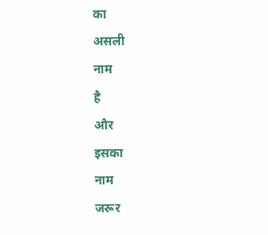का
असली
नाम
है
और
इसका
नाम
जरूर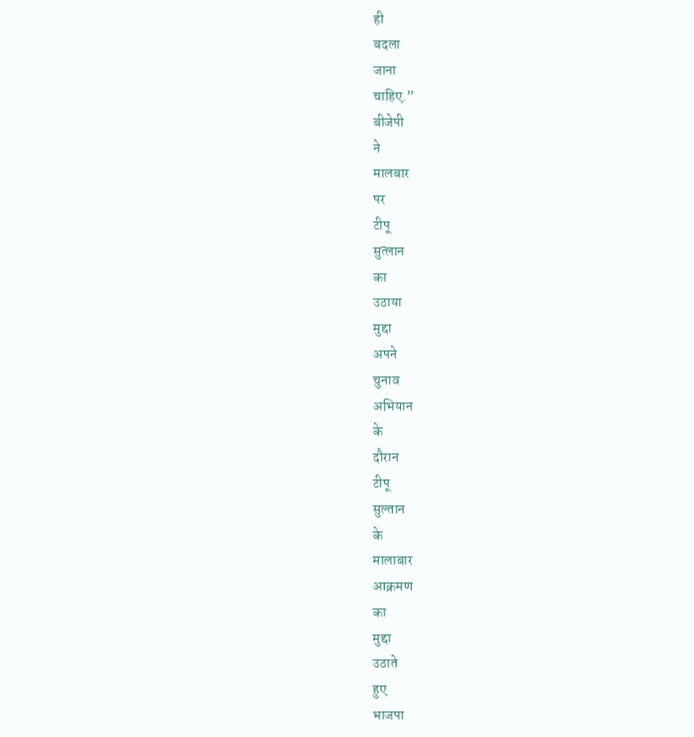ही
बदला
जाना
चाहिए.”
बीजेपी
ने
मालबार
पर
टीपू
सुत्लान
का
उठाया
मुद्दा
अपने
चुनाव
अभियान
के
दौरान
टीपू
सुल्तान
के
मालाबार
आक्रमण
का
मुद्दा
उठाते
हुए
भाजपा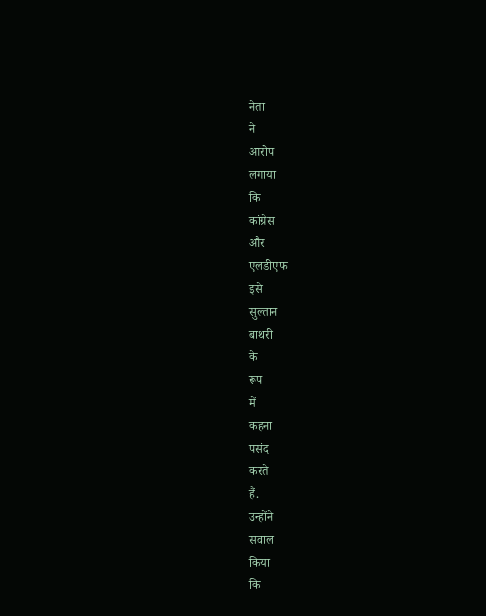नेता
ने
आरोप
लगाया
कि
कांग्रेस
और
एलडीएफ
इसे
सुल्तान
बाथरी
के
रूप
में
कहना
पसंद
करते
हैं.
उन्होंने
सवाल
किया
कि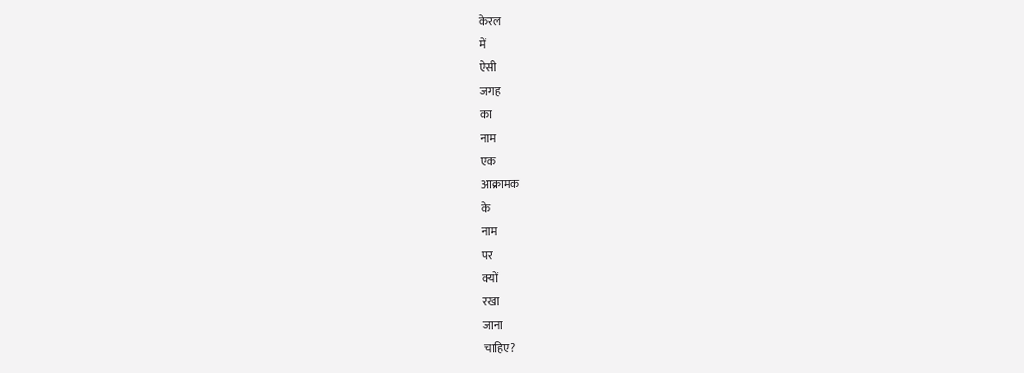केरल
में
ऐसी
जगह
का
नाम
एक
आक्रामक
के
नाम
पर
क्यों
रखा
जाना
चाहिए?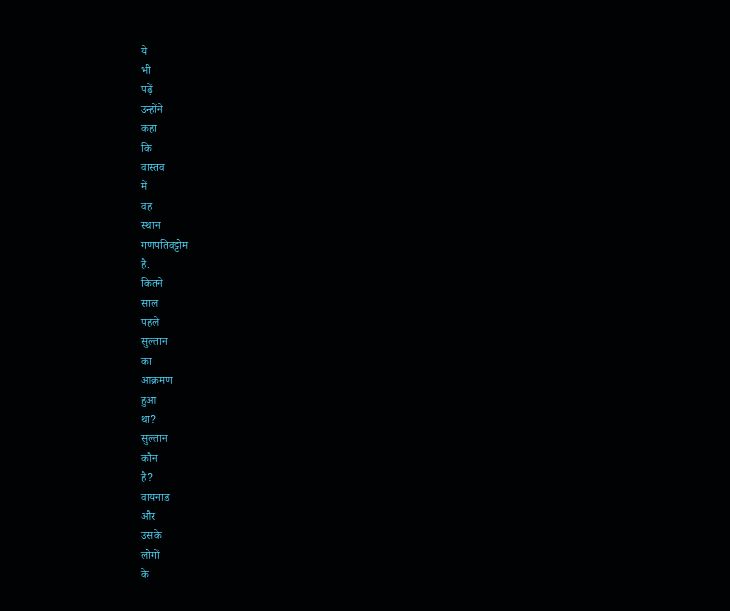ये
भी
पढ़ें
उन्होंने
कहा
कि
वास्तव
में
वह
स्थान
गणपतिवट्टोम
है.
कितने
साल
पहले
सुल्तान
का
आक्रमण
हुआ
था?
सुल्तान
कौन
है?
वायनाड
और
उसके
लोगों
के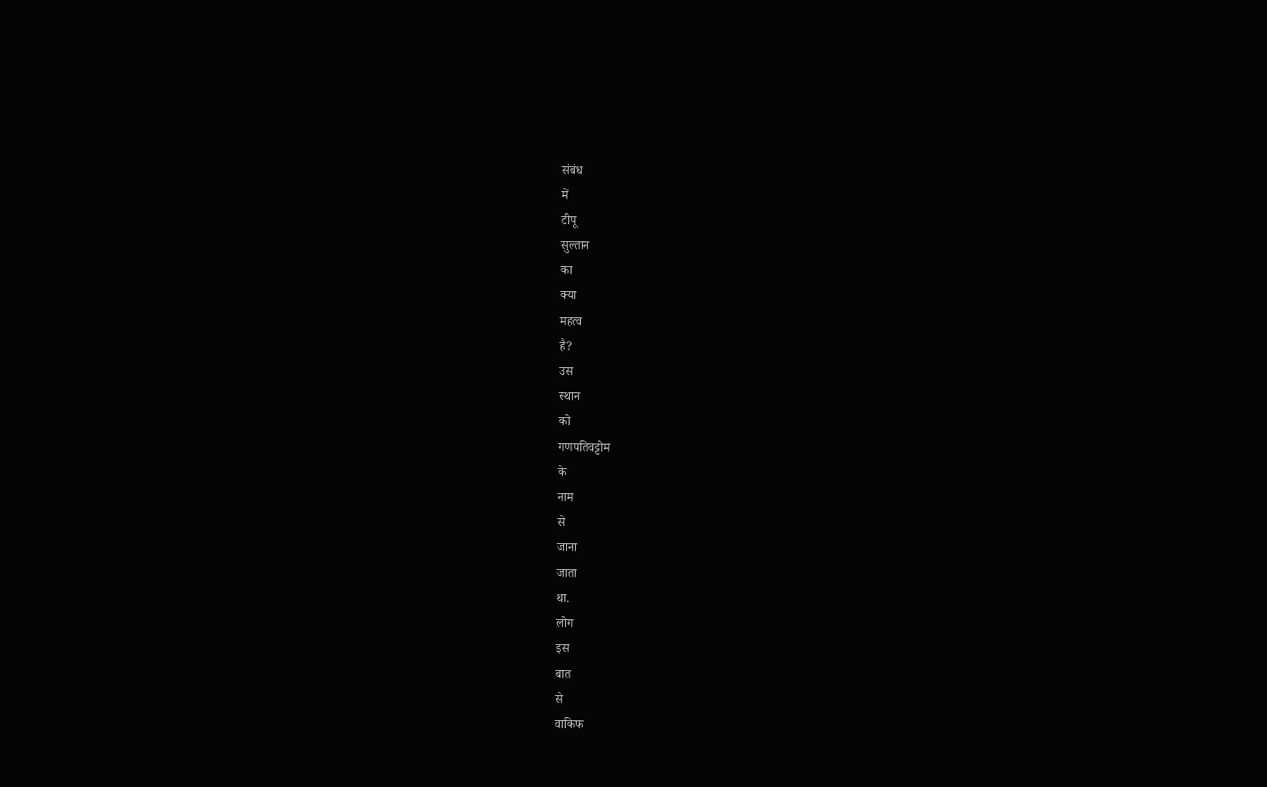संबंध
में
टीपू
सुल्तान
का
क्या
महत्व
है?
उस
स्थान
को
गणपतिवट्टोम
के
नाम
से
जाना
जाता
था.
लोग
इस
बात
से
वाकिफ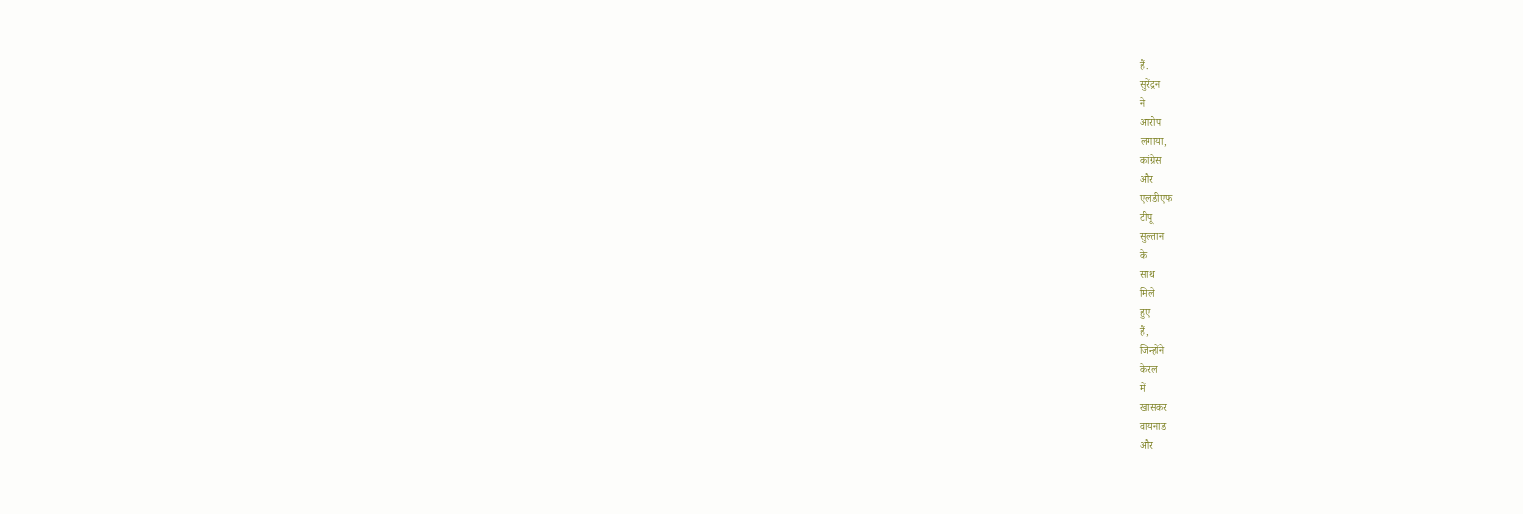हैं.
सुरेंद्रन
ने
आरोप
लगाया,
कांग्रेस
और
एलडीएफ
टीपू
सुल्तान
के
साथ
मिले
हुए
हैं,
जिन्होंने
केरल
में
खासकर
वायनाड
और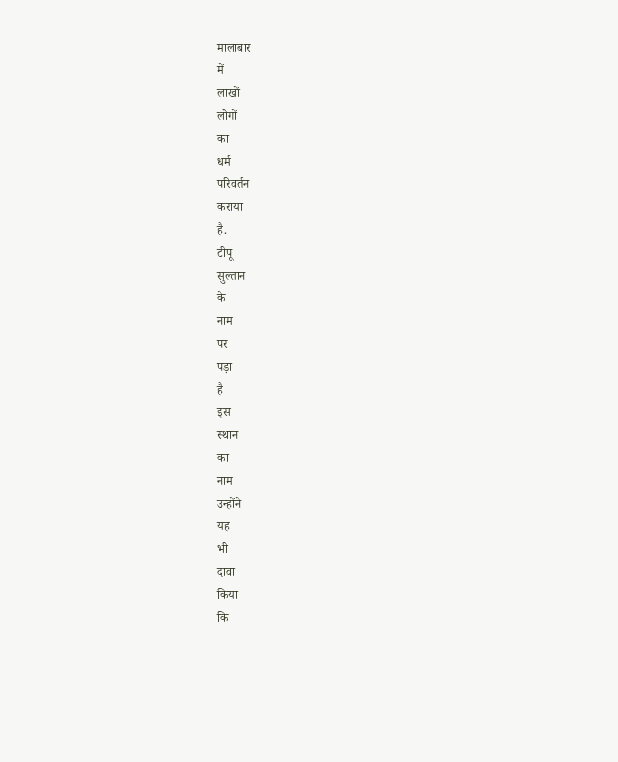मालाबार
में
लाखों
लोगों
का
धर्म
परिवर्तन
कराया
है.
टीपू
सुल्तान
के
नाम
पर
पड़ा
है
इस
स्थान
का
नाम
उन्होंने
यह
भी
दावा
किया
कि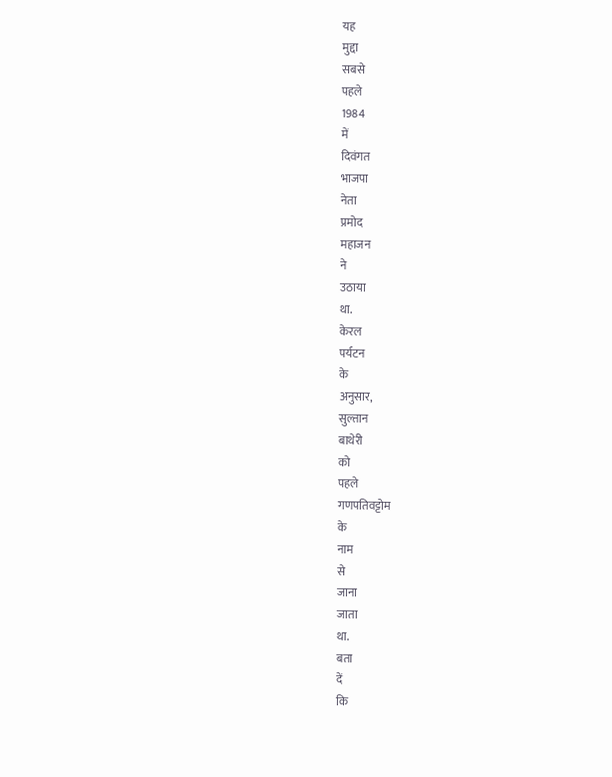यह
मुद्दा
सबसे
पहले
1984
में
दिवंगत
भाजपा
नेता
प्रमोद
महाजन
ने
उठाया
था.
केरल
पर्यटन
के
अनुसार,
सुल्तान
बाथेरी
को
पहले
गणपतिवट्टोम
के
नाम
से
जाना
जाता
था.
बता
दें
कि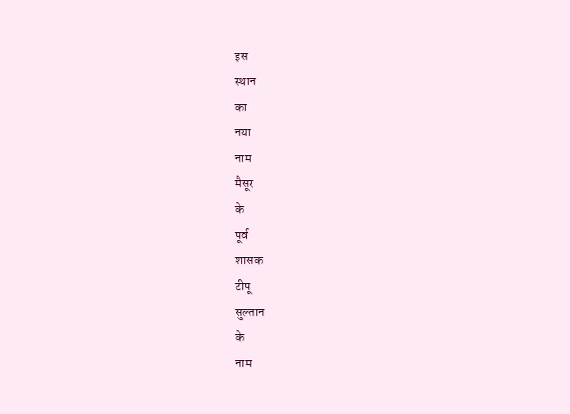इस
स्थान
का
नया
नाम
मैसूर
के
पूर्व
शासक
टीपू
सुल्तान
के
नाम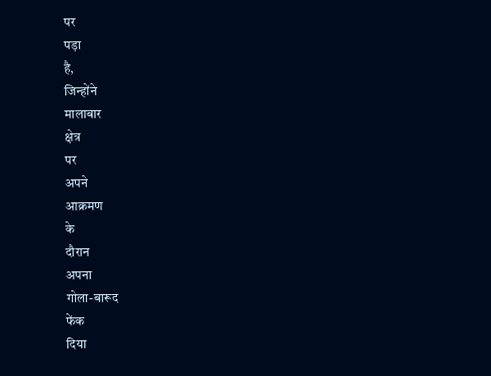पर
पड़ा
है,
जिन्होंने
मालाबार
क्षेत्र
पर
अपने
आक्रमण
के
दौरान
अपना
गोला-बारूद
फेंक
दिया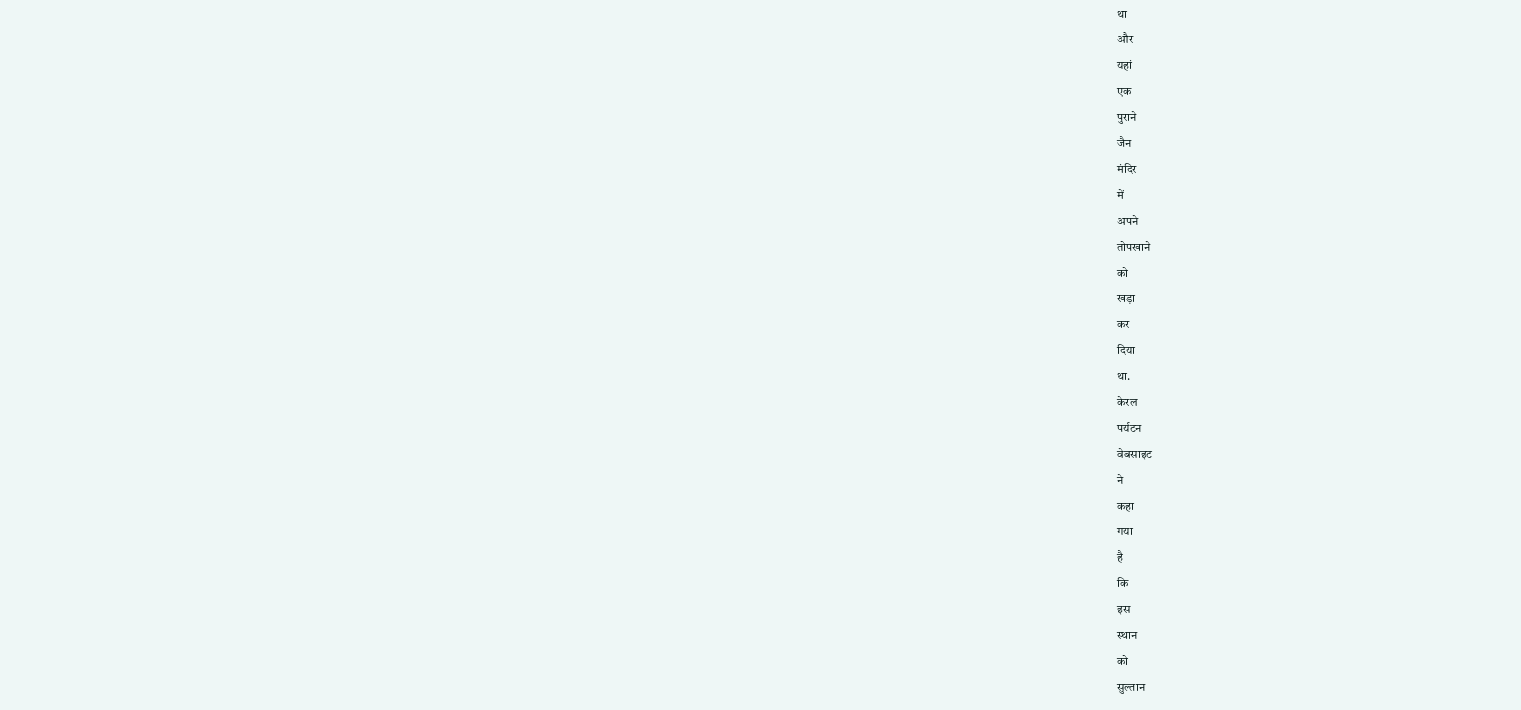था
और
यहां
एक
पुराने
जैन
मंदिर
में
अपने
तोपखाने
को
खड़ा
कर
दिया
था.
केरल
पर्यटन
वेबसाइट
ने
कहा
गया
है
कि
इस
स्थान
को
सुल्तान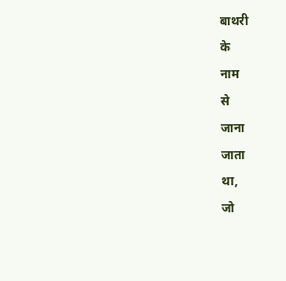बाथरी
के
नाम
से
जाना
जाता
था,
जो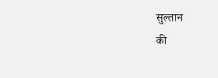सुल्तान
की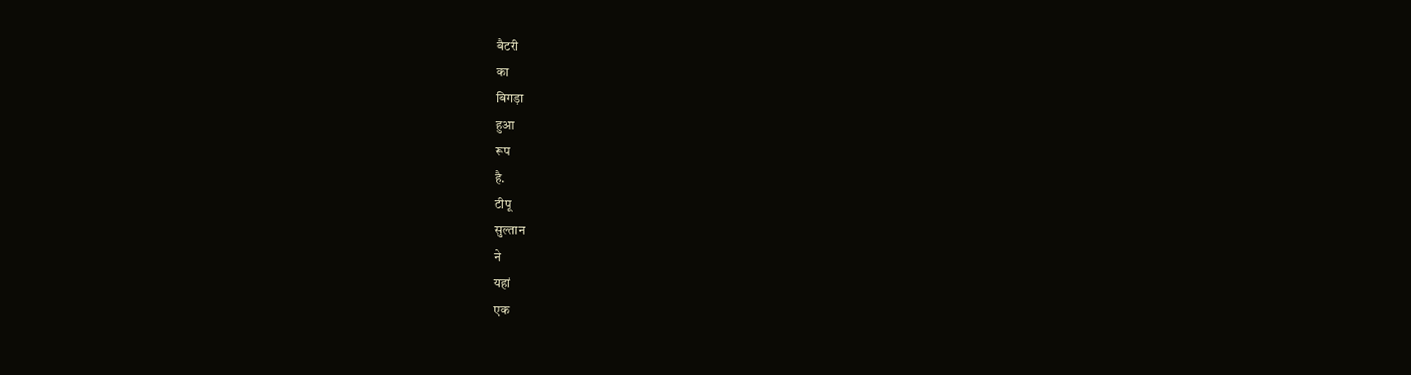बैटरी
का
बिगड़ा
हुआ
रूप
है.
टीपू
सुल्तान
ने
यहां
एक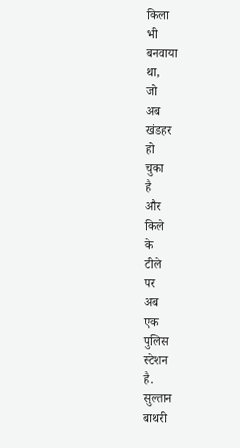किला
भी
बनवाया
था,
जो
अब
खंडहर
हो
चुका
है
और
किले
के
टीले
पर
अब
एक
पुलिस
स्टेशन
है.
सुल्तान
बाथरी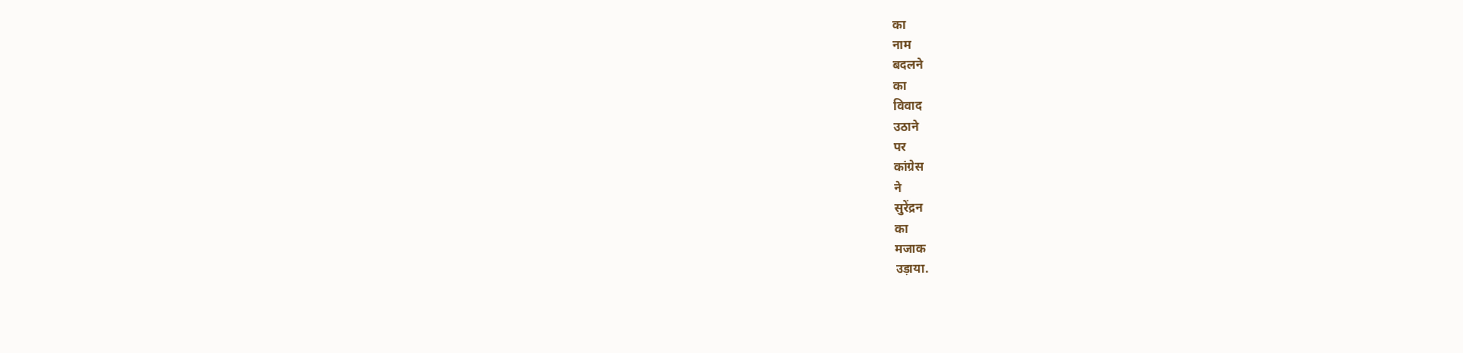का
नाम
बदलने
का
विवाद
उठाने
पर
कांग्रेस
ने
सुरेंद्रन
का
मजाक
उड़ाया.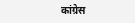कांग्रेस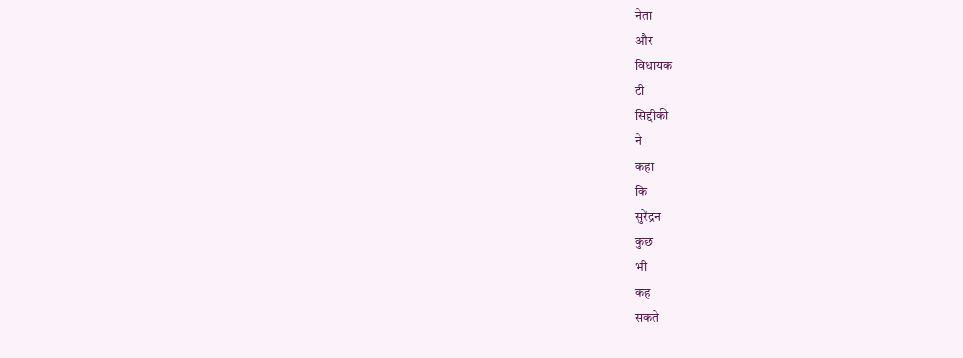नेता
और
विधायक
टी
सिद्दीकी
ने
कहा
कि
सुरेंद्रन
कुछ
भी
कह
सकते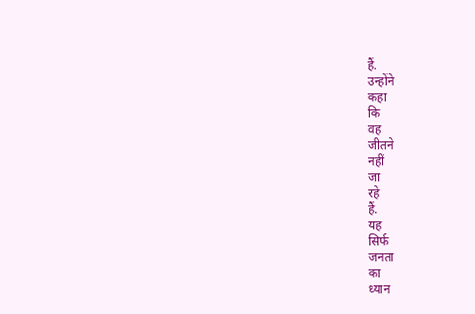हैं.
उन्होंने
कहा
कि
वह
जीतने
नहीं
जा
रहे
हैं.
यह
सिर्फ
जनता
का
ध्यान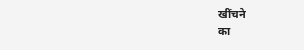खींचने
का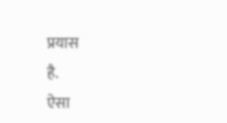प्रयास
है.
ऐसा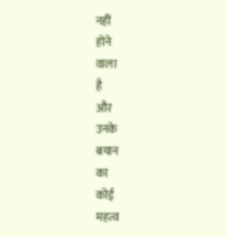नहीं
होने
वाला
है
और
उनके
बयान
का
कोई
महत्व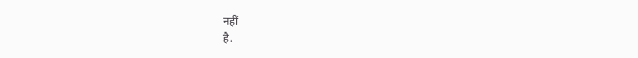नहीं
है.